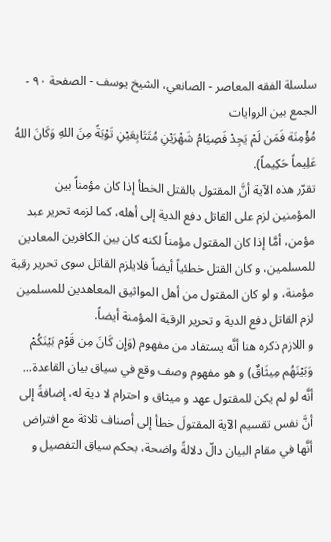سلسلة الفقه المعاصر - الصانعي، الشيخ يوسف - الصفحة ٩٠ - الجمع بين الروايات
مُؤْمِنَة فَمَن لَمْ يَجِدْ فَصِيَامُ شَهْرَيْنِ مُتَتَابِعَيْنِ تَوْبَةً مِنَ اللهِ وَكَانَ اللهُ عَلِيماً حَكِيماً).
تقرّر هذه الآية أنَّ المقتول بالقتل الخطأ إذا كان مؤمناً بين المؤمنين لزم على القاتل دفع الدية إلى أهله، كما لزمه تحرير عبد مؤمن، أمَّا إذا كان المقتول مؤمناً لكنه كان بين الكافرين المعادين للمسلمين، و كان القتل خطئياً أيضاً فلايلزم القاتل سوى تحرير رقبة مؤمنة، و لو كان المقتول من أهل المواثيق المعاهدين للمسلمين لزم القاتل دفع الدية و تحرير الرقبة المؤمنة أيضاً.
و اللازم ذكره هنا أنَّه يستفاد من مفهوم (وَإِن كَانَ مِن قَوْم بَيْنَكُمْ وَبَيْنَهُم مِيثَاقٌ) و هو مفهوم وصف وقع في سياق بيان القاعدة... أنَّه لو لم يكن للمقتول عهد و ميثاق و احترام لا دية له، إضافةً إلى أنَّ نفس تقسيم الآية المقتولَ خطأ إلى أصناف ثلاثة مع افتراض أنَّها في مقام البيان دالّ دلالةً واضحة، بحكم سياق التفصيل و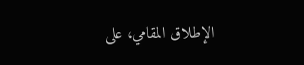الإطلاق المقامي، على